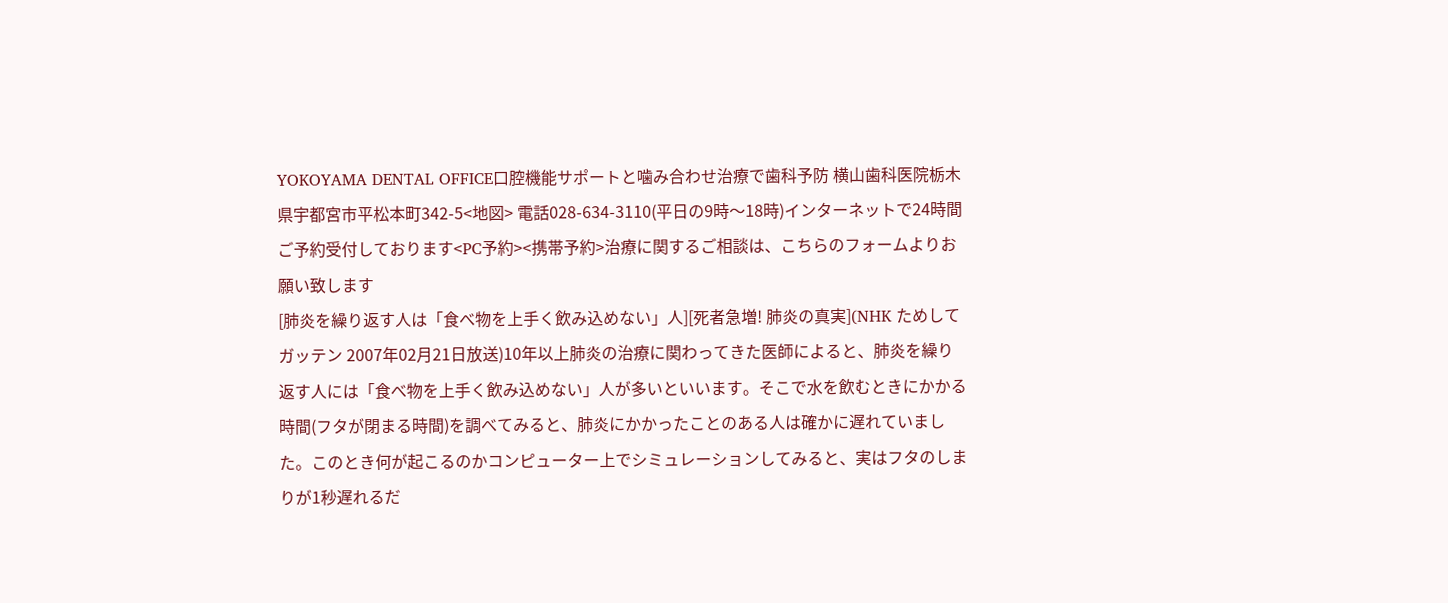YOKOYAMA DENTAL OFFICE口腔機能サポートと噛み合わせ治療で歯科予防 横山歯科医院栃木県宇都宮市平松本町342-5<地図> 電話028-634-3110(平日の9時〜18時)インターネットで24時間ご予約受付しております<PC予約><携帯予約>治療に関するご相談は、こちらのフォームよりお願い致します
[肺炎を繰り返す人は「食べ物を上手く飲み込めない」人][死者急増! 肺炎の真実](NHK ためしてガッテン 2007年02月21日放送)10年以上肺炎の治療に関わってきた医師によると、肺炎を繰り返す人には「食べ物を上手く飲み込めない」人が多いといいます。そこで水を飲むときにかかる時間(フタが閉まる時間)を調べてみると、肺炎にかかったことのある人は確かに遅れていました。このとき何が起こるのかコンピューター上でシミュレーションしてみると、実はフタのしまりが1秒遅れるだ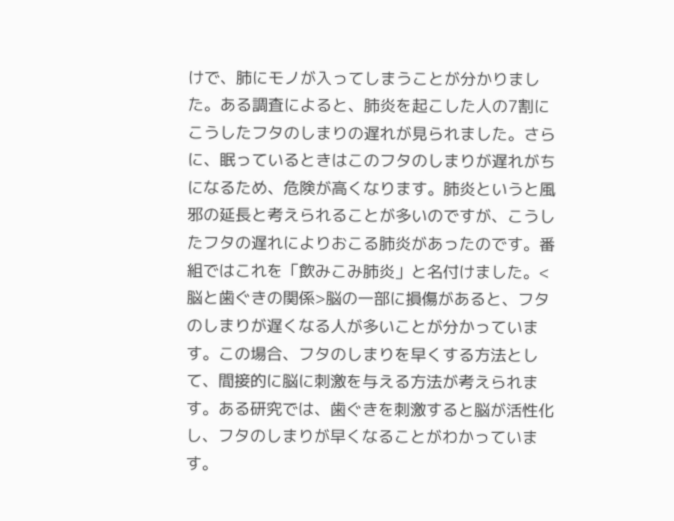けで、肺にモノが入ってしまうことが分かりました。ある調査によると、肺炎を起こした人の7割にこうしたフタのしまりの遅れが見られました。さらに、眠っているときはこのフタのしまりが遅れがちになるため、危険が高くなります。肺炎というと風邪の延長と考えられることが多いのですが、こうしたフタの遅れによりおこる肺炎があったのです。番組ではこれを「飲みこみ肺炎」と名付けました。<脳と歯ぐきの関係>脳の一部に損傷があると、フタのしまりが遅くなる人が多いことが分かっています。この場合、フタのしまりを早くする方法として、間接的に脳に刺激を与える方法が考えられます。ある研究では、歯ぐきを刺激すると脳が活性化し、フタのしまりが早くなることがわかっています。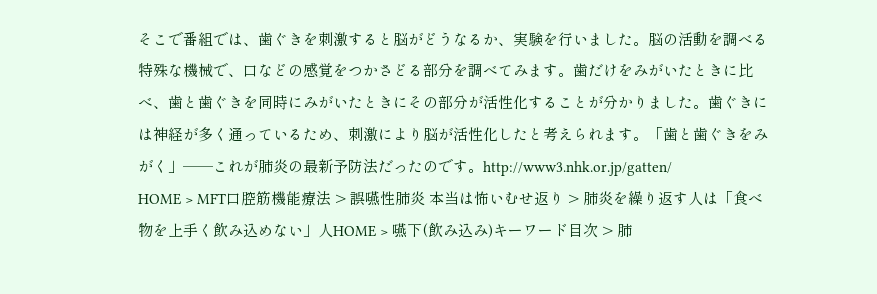そこで番組では、歯ぐきを刺激すると脳がどうなるか、実験を行いました。脳の活動を調べる特殊な機械で、口などの感覚をつかさどる部分を調べてみます。歯だけをみがいたときに比べ、歯と歯ぐきを同時にみがいたときにその部分が活性化することが分かりました。歯ぐきには神経が多く通っているため、刺激により脳が活性化したと考えられます。「歯と歯ぐきをみがく」──これが肺炎の最新予防法だったのです。http://www3.nhk.or.jp/gatten/
HOME > MFT口腔筋機能療法 > 誤嚥性肺炎 本当は怖いむせ返り > 肺炎を繰り返す人は「食べ物を上手く飲み込めない」人HOME > 嚥下(飲み込み)キーワード目次 > 肺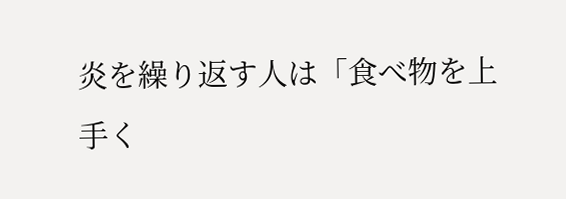炎を繰り返す人は「食べ物を上手く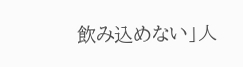飲み込めない」人